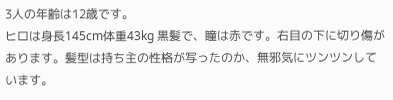3人の年齢は12歳です。
ヒロは身長145cm体重43kg 黒髪で、瞳は赤です。右目の下に切り傷があります。髪型は持ち主の性格が写ったのか、無邪気にツンツンしています。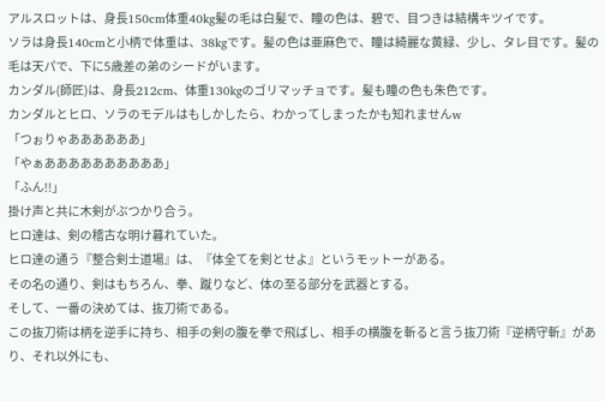アルスロットは、身長150cm体重40kg髪の毛は白髪で、瞳の色は、碧で、目つきは結構キツイです。
ソラは身長140cmと小柄で体重は、38kgです。髪の色は亜麻色で、瞳は綺麗な黄緑、少し、タレ目です。髪の毛は天パで、下に5歳差の弟のシードがいます。
カンダル(師匠)は、身長212cm、体重130kgのゴリマッチョです。髪も瞳の色も朱色です。
カンダルとヒロ、ソラのモデルはもしかしたら、わかってしまったかも知れませんw
「つぉりゃああああああ」
「やぁああああああああああ」
「ふん!!」
掛け声と共に木剣がぶつかり合う。
ヒロ達は、剣の稽古な明け暮れていた。
ヒロ達の通う『整合剣士道場』は、『体全てを剣とせよ』というモットーがある。
その名の通り、剣はもちろん、拳、蹴りなど、体の至る部分を武器とする。
そして、一番の決めては、抜刀術である。
この抜刀術は柄を逆手に持ち、相手の剣の腹を拳で飛ばし、相手の横腹を斬ると言う抜刀術『逆柄守斬』があり、それ以外にも、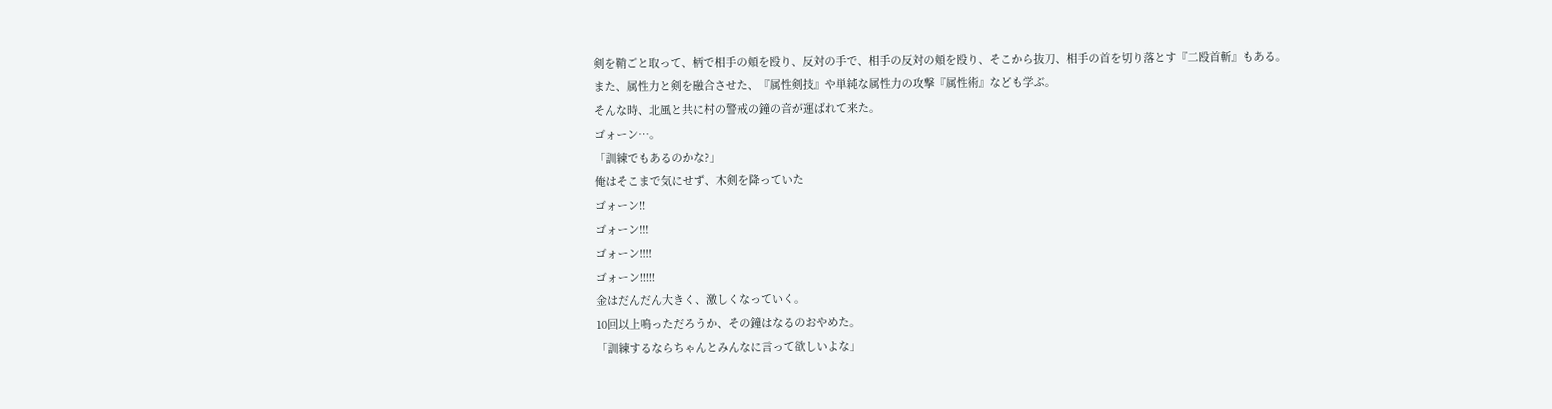剣を鞘ごと取って、柄で相手の頬を殴り、反対の手で、相手の反対の頬を殴り、そこから抜刀、相手の首を切り落とす『二殴首斬』もある。
また、属性力と剣を融合させた、『属性剣技』や単純な属性力の攻撃『属性術』なども学ぶ。
そんな時、北風と共に村の警戒の鐘の音が運ばれて来た。
ゴォーン…。
「訓練でもあるのかな?」
俺はそこまで気にせず、木剣を降っていた
ゴォーン!!
ゴォーン!!!
ゴォーン!!!!
ゴォーン!!!!!
金はだんだん大きく、激しくなっていく。
10回以上鳴っただろうか、その鐘はなるのおやめた。
「訓練するならちゃんとみんなに言って欲しいよな」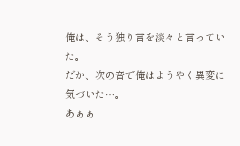俺は、そう独り言を淡々と言っていた。
だか、次の音で俺はようやく異変に気づいた…。
あぁぁ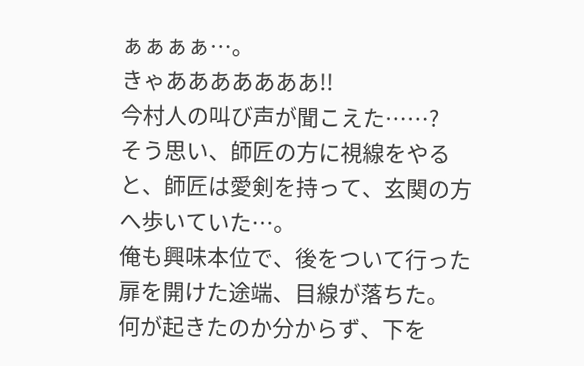ぁぁぁぁ…。
きゃあああああああ!!
今村人の叫び声が聞こえた……?
そう思い、師匠の方に視線をやると、師匠は愛剣を持って、玄関の方へ歩いていた…。
俺も興味本位で、後をついて行った
扉を開けた途端、目線が落ちた。
何が起きたのか分からず、下を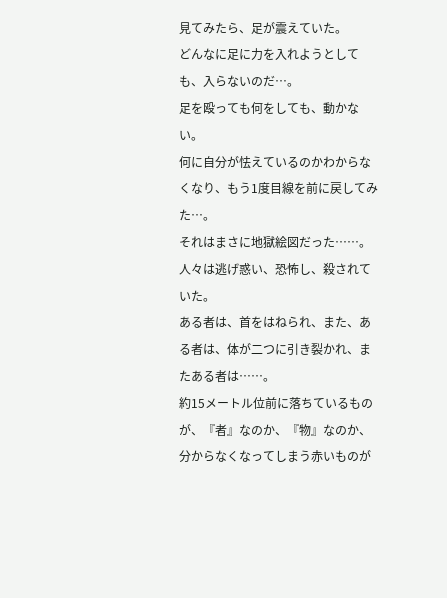見てみたら、足が震えていた。
どんなに足に力を入れようとしても、入らないのだ…。
足を殴っても何をしても、動かない。
何に自分が怯えているのかわからなくなり、もう1度目線を前に戻してみた…。
それはまさに地獄絵図だった……。
人々は逃げ惑い、恐怖し、殺されていた。
ある者は、首をはねられ、また、ある者は、体が二つに引き裂かれ、またある者は……。
約15メートル位前に落ちているものが、『者』なのか、『物』なのか、分からなくなってしまう赤いものが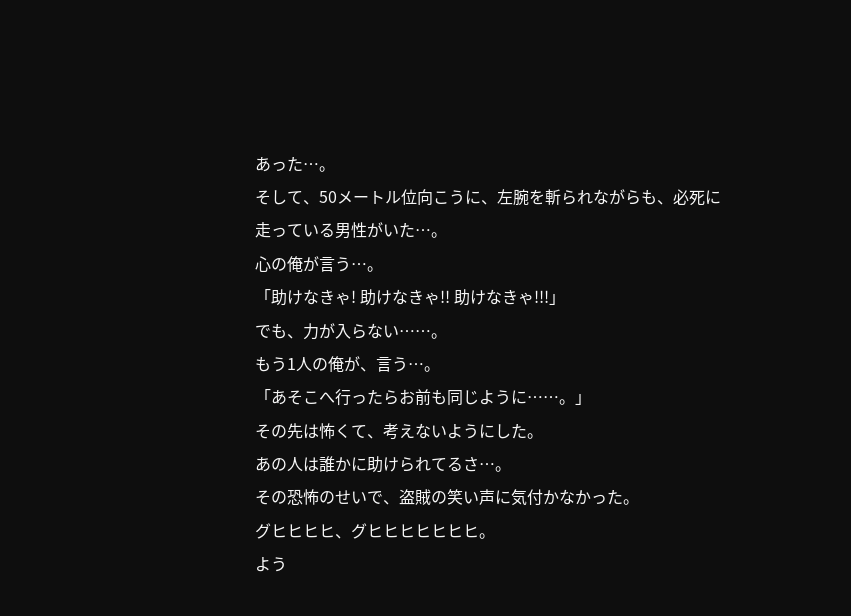あった…。
そして、50メートル位向こうに、左腕を斬られながらも、必死に走っている男性がいた…。
心の俺が言う…。
「助けなきゃ! 助けなきゃ!! 助けなきゃ!!!」
でも、力が入らない……。
もう1人の俺が、言う…。
「あそこへ行ったらお前も同じように……。」
その先は怖くて、考えないようにした。
あの人は誰かに助けられてるさ…。
その恐怖のせいで、盗賊の笑い声に気付かなかった。
グヒヒヒヒ、グヒヒヒヒヒヒヒ。
よう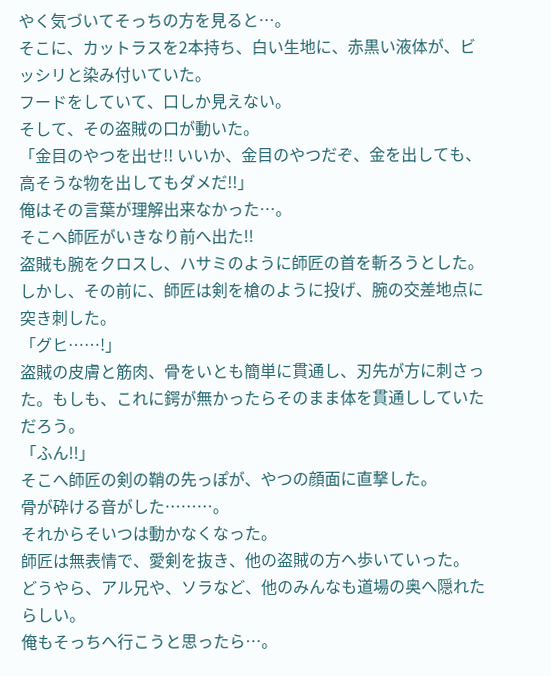やく気づいてそっちの方を見ると…。
そこに、カットラスを2本持ち、白い生地に、赤黒い液体が、ビッシリと染み付いていた。
フードをしていて、口しか見えない。
そして、その盗賊の口が動いた。
「金目のやつを出せ!! いいか、金目のやつだぞ、金を出しても、高そうな物を出してもダメだ!!」
俺はその言葉が理解出来なかった…。
そこへ師匠がいきなり前へ出た!!
盗賊も腕をクロスし、ハサミのように師匠の首を斬ろうとした。しかし、その前に、師匠は剣を槍のように投げ、腕の交差地点に突き刺した。
「グヒ……!」
盗賊の皮膚と筋肉、骨をいとも簡単に貫通し、刃先が方に刺さった。もしも、これに鍔が無かったらそのまま体を貫通ししていただろう。
「ふん!!」
そこへ師匠の剣の鞘の先っぽが、やつの顔面に直撃した。
骨が砕ける音がした………。
それからそいつは動かなくなった。
師匠は無表情で、愛剣を抜き、他の盗賊の方へ歩いていった。
どうやら、アル兄や、ソラなど、他のみんなも道場の奥へ隠れたらしい。
俺もそっちへ行こうと思ったら…。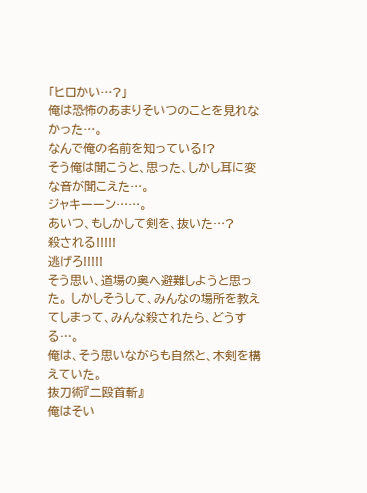「ヒロかい…?」
俺は恐怖のあまりそいつのことを見れなかった…。
なんで俺の名前を知っている!?
そう俺は聞こうと、思った、しかし耳に変な音が聞こえた…。
ジャキーーン……。
あいつ、もしかして剣を、抜いた…?
殺される!!!!!
逃げろ!!!!!
そう思い、道場の奥へ避難しようと思った。 しかしそうして、みんなの場所を教えてしまって、みんな殺されたら、どうする…。
俺は、そう思いながらも自然と、木剣を構えていた。
抜刀術『二殴首斬』
俺はそい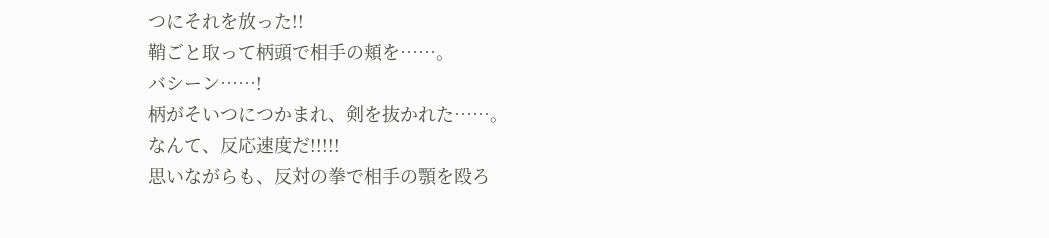つにそれを放った!!
鞘ごと取って柄頭で相手の頬を……。
バシーン……!
柄がそいつにつかまれ、剣を抜かれた……。
なんて、反応速度だ!!!!!
思いながらも、反対の拳で相手の顎を殴ろ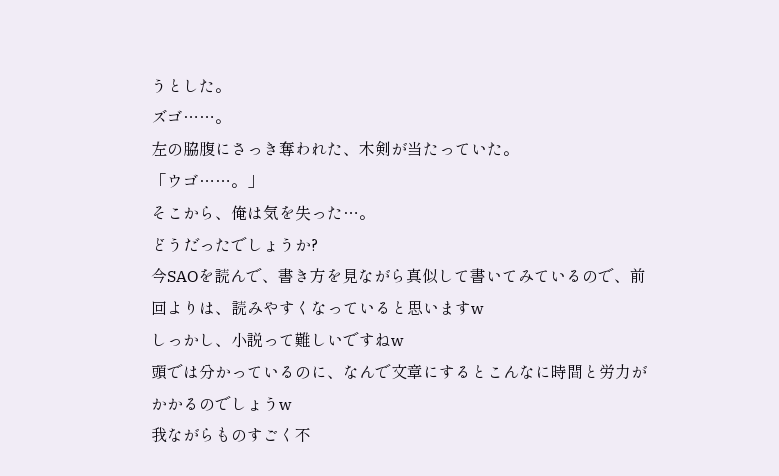うとした。
ズゴ……。
左の脇腹にさっき奪われた、木剣が当たっていた。
「ウゴ……。」
そこから、俺は気を失った…。
どうだったでしょうか?
今SAOを読んで、書き方を見ながら真似して書いてみているので、前回よりは、読みやすくなっていると思いますw
しっかし、小説って難しいですねw
頭では分かっているのに、なんで文章にするとこんなに時間と労力がかかるのでしょうw
我ながらものすごく不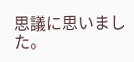思議に思いました。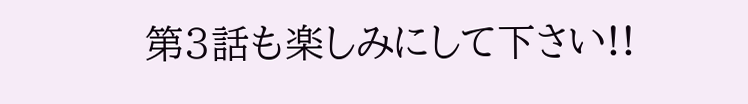第3話も楽しみにして下さい!!